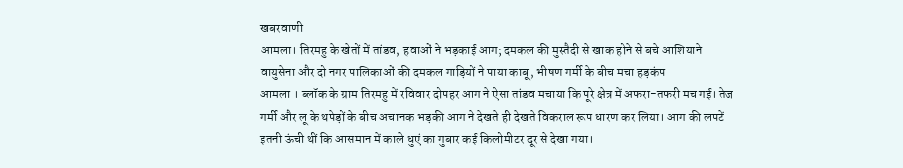खबरवाणी
आमला। तिरमहु के खेतों में तांडव, हवाओं ने भड़काई आग; दमकल की मुस्तैदी से खाक होने से बचे आशियाने
वायुसेना और दो नगर पालिकाओं की दमकल गाड़ियों ने पाया काबू, भीषण गर्मी के बीच मचा हड़कंप
आमला । ब्लॉक के ग्राम तिरमहु में रविवार दोपहर आग ने ऐसा तांडव मचाया कि पूरे क्षेत्र में अफरा-तफरी मच गई। तेज गर्मी और लू के थपेड़ों के बीच अचानक भड़की आग ने देखते ही देखते विकराल रूप धारण कर लिया। आग की लपटें इतनी ऊंची थीं कि आसमान में काले धुएं का गुबार कई किलोमीटर दूर से देखा गया।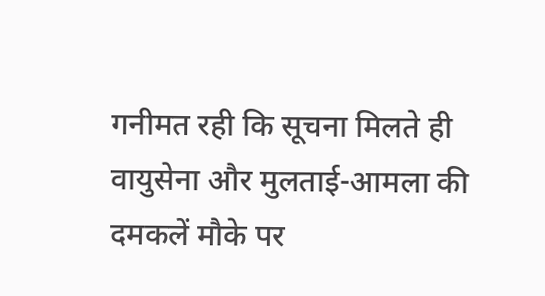गनीमत रही कि सूचना मिलते ही वायुसेना और मुलताई-आमला की दमकलें मौके पर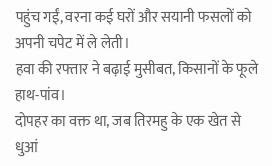पहुंच गईं, वरना कई घरों और सयानी फसलों को अपनी चपेट में ले लेती।
हवा की रफ्तार ने बढ़ाई मुसीबत, किसानों के फूले हाथ-पांव।
दोपहर का वक्त था, जब तिरमहु के एक खेत से धुआं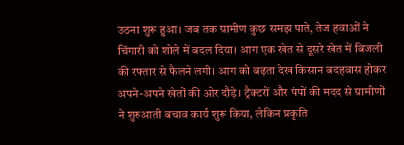उठना शुरू हुआ। जब तक ग्रामीण कुछ समझ पाते, तेज हवाओं ने चिंगारी को शोले में बदल दिया। आग एक खेत से दूसरे खेत में बिजली की रफ्तार से फैलने लगी। आग को बढ़ता देख किसान बदहवास होकर अपने-अपने खेतों की ओर दौड़े। ट्रैक्टरों और पंपों की मदद से ग्रामीणों ने शुरुआती बचाव कार्य शुरू किया, लेकिन प्रकृति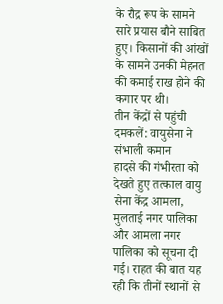के रौद्र रूप के सामने सारे प्रयास बौने साबित हुए। किसानों की आंखों के सामने उनकी मेहनत की कमाई राख होने की कगार पर थी।
तीन केंद्रों से पहुंची दमकलें: वायुसेना ने संभाली कमान
हादसे की गंभीरता को देखते हुए तत्काल वायु सेना केंद्र आमला, मुलताई नगर पालिका और आमला नगर पालिका को सूचना दी गई। राहत की बात यह रही कि तीनों स्थानों से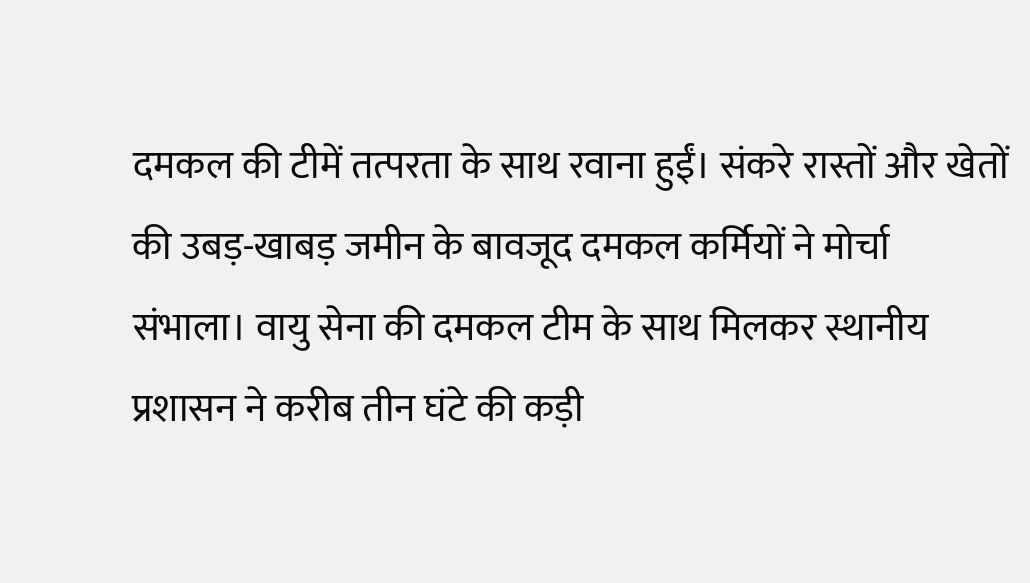दमकल की टीमें तत्परता के साथ रवाना हुईं। संकरे रास्तों और खेतों की उबड़-खाबड़ जमीन के बावजूद दमकल कर्मियों ने मोर्चा संभाला। वायु सेना की दमकल टीम के साथ मिलकर स्थानीय प्रशासन ने करीब तीन घंटे की कड़ी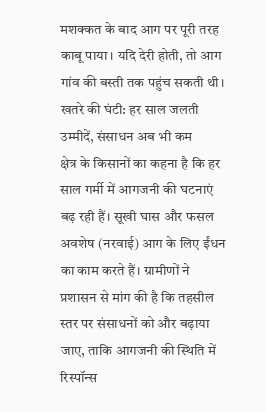मशक्कत के बाद आग पर पूरी तरह काबू पाया। यदि देरी होती, तो आग गांव की बस्ती तक पहुंच सकती थी।
खतरे की घंटी: हर साल जलती उम्मीदें, संसाधन अब भी कम
क्षेत्र के किसानों का कहना है कि हर साल गर्मी में आगजनी की घटनाएं बढ़ रही हैं। सूखी घास और फसल अवशेष (नरवाई) आग के लिए ईंधन का काम करते हैं। ग्रामीणों ने प्रशासन से मांग की है कि तहसील स्तर पर संसाधनों को और बढ़ाया जाए, ताकि आगजनी की स्थिति में रिस्पॉन्स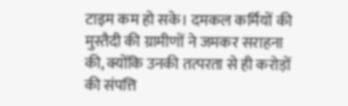टाइम कम हो सके। दमकल कर्मियों की मुस्तैदी की ग्रामीणों ने जमकर सराहना की, क्योंकि उनकी तत्परता से ही करोड़ों की संपत्ति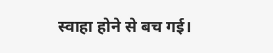स्वाहा होने से बच गई।